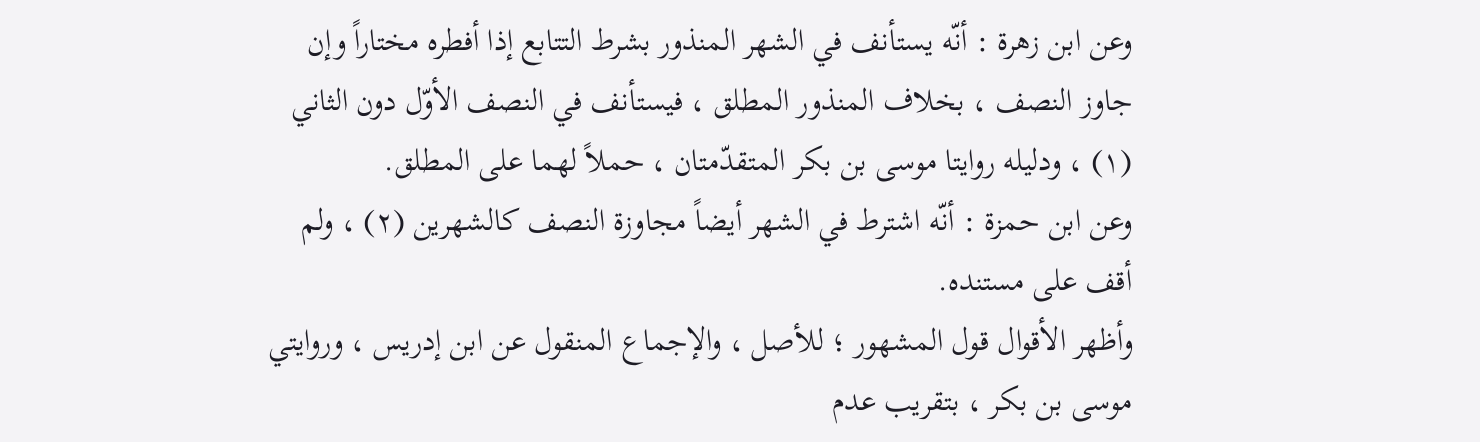وعن ابن زهرة : أنّه يستأنف في الشهر المنذور بشرط التتابع إذا أفطره مختاراً وإن جاوز النصف ، بخلاف المنذور المطلق ، فيستأنف في النصف الأوّل دون الثاني (١) ، ودليله روايتا موسى بن بكر المتقدّمتان ، حملاً لهما على المطلق.
وعن ابن حمزة : أنّه اشترط في الشهر أيضاً مجاوزة النصف كالشهرين (٢) ، ولم أقف على مستنده.
وأظهر الأقوال قول المشهور ؛ للأصل ، والإجماع المنقول عن ابن إدريس ، وروايتي موسى بن بكر ، بتقريب عدم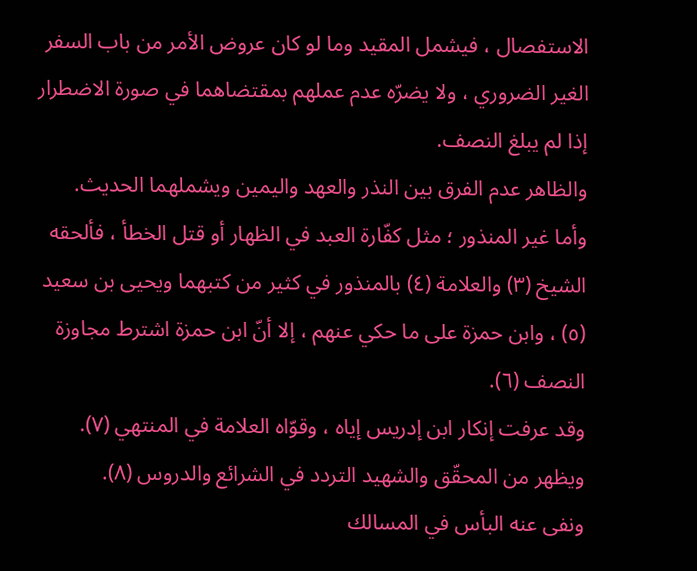الاستفصال ، فيشمل المقيد وما لو كان عروض الأمر من باب السفر الغير الضروري ، ولا يضرّه عدم عملهم بمقتضاهما في صورة الاضطرار إذا لم يبلغ النصف.
والظاهر عدم الفرق بين النذر والعهد واليمين ويشملهما الحديث.
وأما غير المنذور ؛ مثل كفّارة العبد في الظهار أو قتل الخطأ ، فألحقه الشيخ (٣) والعلامة (٤) بالمنذور في كثير من كتبهما ويحيى بن سعيد (٥) ، وابن حمزة على ما حكي عنهم ، إلا أنّ ابن حمزة اشترط مجاوزة النصف (٦).
وقد عرفت إنكار ابن إدريس إياه ، وقوّاه العلامة في المنتهي (٧).
ويظهر من المحقّق والشهيد التردد في الشرائع والدروس (٨).
ونفى عنه البأس في المسالك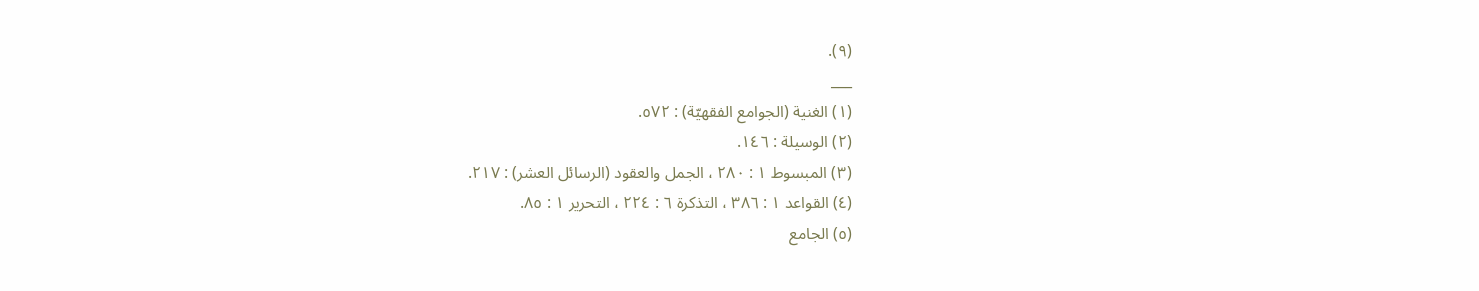(٩).
___
(١) الغنية (الجوامع الفقهيّة) : ٥٧٢.
(٢) الوسيلة : ١٤٦.
(٣) المبسوط ١ : ٢٨٠ ، الجمل والعقود (الرسائل العشر) : ٢١٧.
(٤) القواعد ١ : ٣٨٦ ، التذكرة ٦ : ٢٢٤ ، التحرير ١ : ٨٥.
(٥) الجامع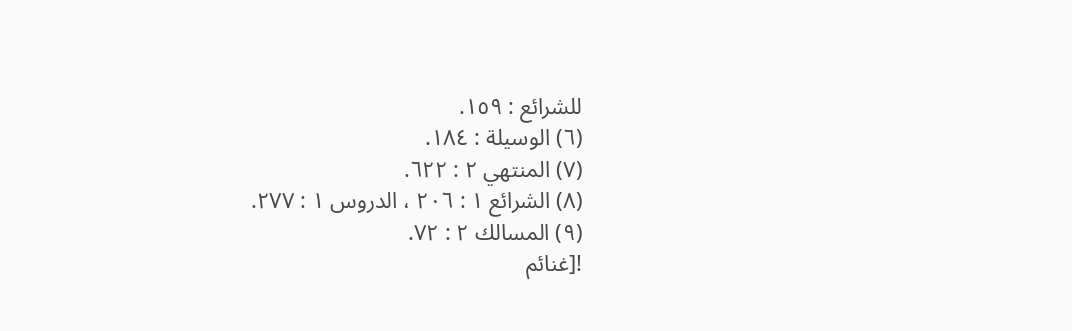للشرائع : ١٥٩.
(٦) الوسيلة : ١٨٤.
(٧) المنتهي ٢ : ٦٢٢.
(٨) الشرائع ١ : ٢٠٦ ، الدروس ١ : ٢٧٧.
(٩) المسالك ٢ : ٧٢.
![غنائم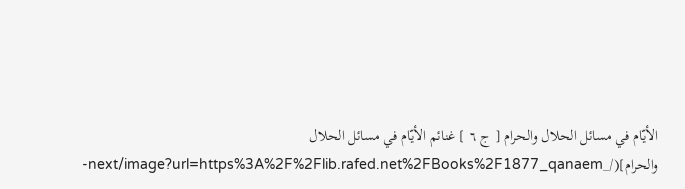الأيّام في مسائل الحلال والحرام [ ج ٦ ] غنائم الأيّام في مسائل الحلال والحرام](/_next/image?url=https%3A%2F%2Flib.rafed.net%2FBooks%2F1877_qanaem-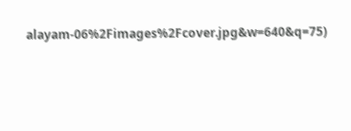alayam-06%2Fimages%2Fcover.jpg&w=640&q=75)